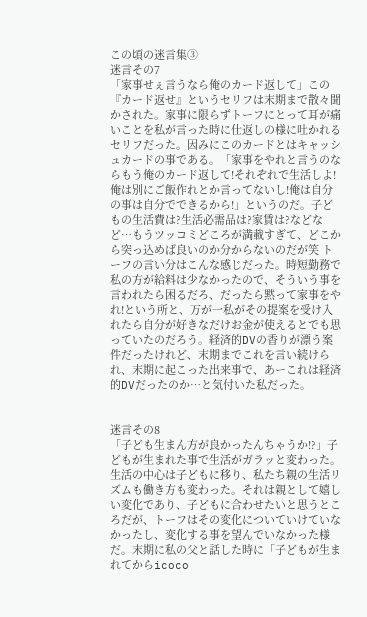この頃の迷言集③
迷言その7
「家事せぇ言うなら俺のカード返して」この『カード返せ』というセリフは末期まで散々聞かされた。家事に限らずトーフにとって耳が痛いことを私が言った時に仕返しの様に吐かれるセリフだった。因みにこのカードとはキャッシュカードの事である。「家事をやれと言うのならもう俺のカード返して!それぞれで生活しよ!俺は別にご飯作れとか言ってないし!俺は自分の事は自分でできるから!」というのだ。子どもの生活費は?生活必需品は?家賃は?などなど…もうツッコミどころが満載すぎて、どこから突っ込めば良いのか分からないのだが笑 トーフの言い分はこんな感じだった。時短勤務で私の方が給料は少なかったので、そういう事を言われたら困るだろ、だったら黙って家事をやれ!という所と、万が一私がその提案を受け入れたら自分が好きなだけお金が使えるとでも思っていたのだろう。経済的DVの香りが漂う案件だったけれど、末期までこれを言い続けられ、末期に起こった出来事で、あーこれは経済的DVだったのか…と気付いた私だった。


迷言その8
「子ども生まん方が良かったんちゃうか⁉」子どもが生まれた事で生活がガラッと変わった。生活の中心は子どもに移り、私たち親の生活リズムも働き方も変わった。それは親として嬉しい変化であり、子どもに合わせたいと思うところだが、トーフはその変化についていけていなかったし、変化する事を望んでいなかった様だ。末期に私の父と話した時に「子どもが生まれてからicoco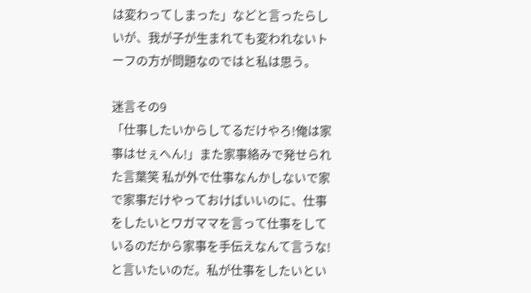は変わってしまった」などと言ったらしいが、我が子が生まれても変われないトーフの方が問題なのではと私は思う。

迷言その9
「仕事したいからしてるだけやろ!俺は家事はせぇへん!」また家事絡みで発せられた言葉笑 私が外で仕事なんかしないで家で家事だけやっておけばいいのに、仕事をしたいとワガママを言って仕事をしているのだから家事を手伝えなんて言うな!と言いたいのだ。私が仕事をしたいとい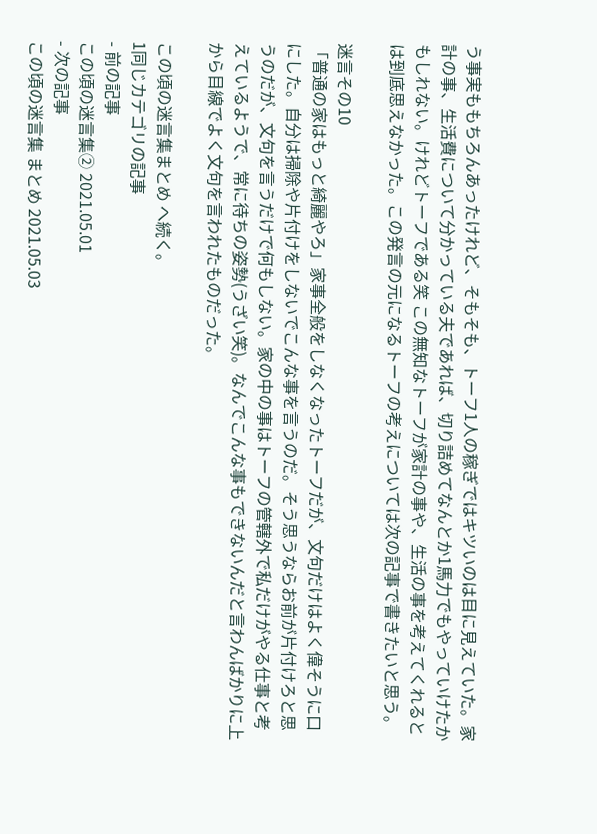う事実ももちろんあったけれど、そもそも、トーフ1人の稼ぎではキツいのは目に見えていた。家計の事、生活費について分かっている夫であれば、切り詰めてなんとか1馬力でもやっていけたかもしれない。けれどトーフである笑 この無知なトーフが家計の事や、生活の事を考えてくれるとは到底思えなかった。この発言の元になるトーフの考えについては次の記事で書きたいと思う。

迷言その10
「普通の家はもっと綺麗やろ」家事全般をしなくなったトーフだが、文句だけはよく偉そうに口にした。自分は掃除や片付けをしないでこんな事を言うのだ。そう思うならお前が片付けろと思うのだが、文句を言うだけで何もしない。家の中の事はトーフの管轄外で私だけがやる仕事と考えているようで、常に待ちの姿勢(うざい笑)。なんでこんな事もできないんだと言わんばかりに上から目線でよく文句を言われたものだった。

この頃の迷言集まとめ へ続く。
1同じカテゴリの記事
- 前の記事
この頃の迷言集② 2021.05.01
- 次の記事
この頃の迷言集 まとめ 2021.05.03